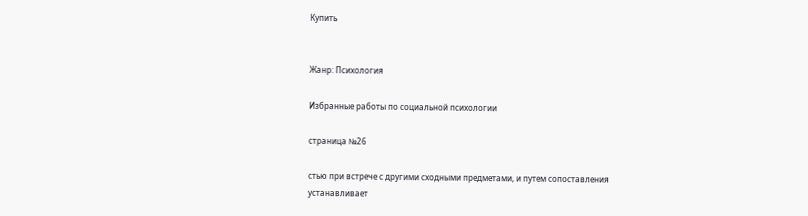Купить


Жанр: Психология

Избранные работы по социальной психологии

страница №26

стью при встрече с другими сходными предметами, и путем сопоставления
устанавливает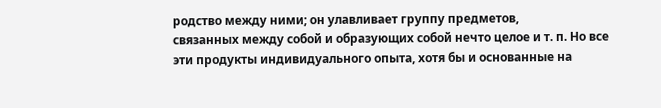родство между ними; он улавливает группу предметов,
связанных между собой и образующих собой нечто целое и т. п. Но все
эти продукты индивидуального опыта, хотя бы и основанные на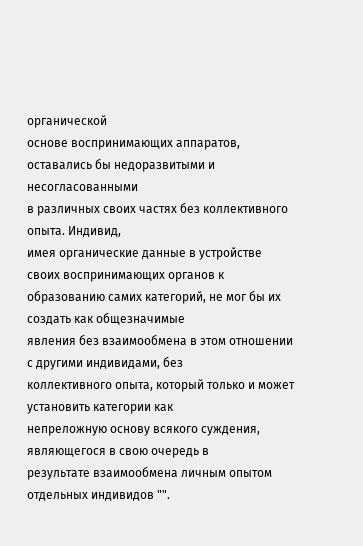органической
основе воспринимающих аппаратов, оставались бы недоразвитыми и несогласованными
в различных своих частях без коллективного опыта. Индивид,
имея органические данные в устройстве своих воспринимающих органов к
образованию самих категорий, не мог бы их создать как общезначимые
явления без взаимообмена в этом отношении с другими индивидами, без
коллективного опыта, который только и может установить категории как
непреложную основу всякого суждения, являющегося в свою очередь в
результате взаимообмена личным опытом отдельных индивидов "".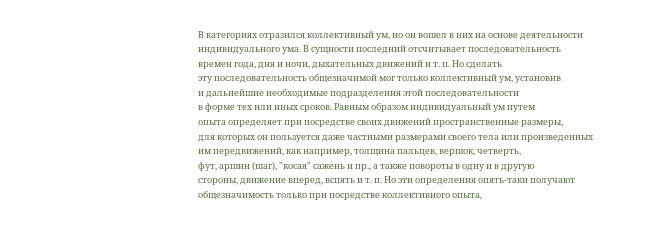В категориях отразился коллективный ум, но он вошел в них на основе деятельности
индивидуального ума. В сущности последний отсчитывает последовательность
времен года, дня и ночи, дыхательных движений и т. п. Но сделать
эту последовательность общезначимой мог только коллективный ум, установив
и дальнейшие необходимые подразделения этой последовательности
в форме тех или иных сроков. Равным образом индивидуальный ум путем
опыта определяет при посредстве своих движений пространственные размеры,
для которых он пользуется даже частными размерами своего тела или произведенных
им передвижений, как например, толщина пальцев, вершок, четверть,
фут, аршин (шаг), "косая" сажень и пр., а также повороты в одну и в другую
стороны, движение вперед, вспять и т. п. Но эти определения опять-таки получают
общезначимость только при посредстве коллективного опыта,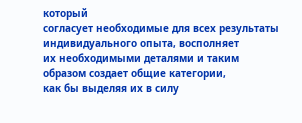который
согласует необходимые для всех результаты индивидуального опыта, восполняет
их необходимыми деталями и таким образом создает общие категории,
как бы выделяя их в силу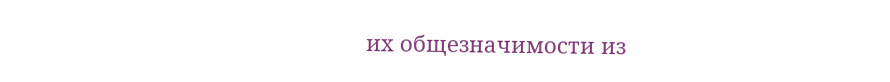их общезначимости из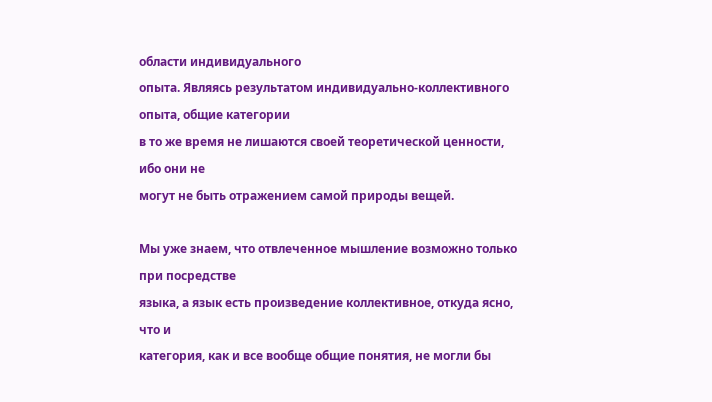области индивидуального
опыта. Являясь результатом индивидуально-коллективного опыта, общие категории
в то же время не лишаются своей теоретической ценности, ибо они не
могут не быть отражением самой природы вещей.

Мы уже знаем, что отвлеченное мышление возможно только при посредстве
языка, а язык есть произведение коллективное, откуда ясно, что и
категория, как и все вообще общие понятия, не могли бы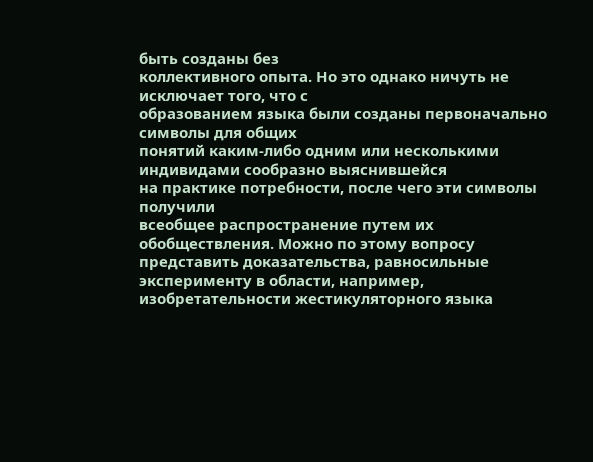быть созданы без
коллективного опыта. Но это однако ничуть не исключает того, что с
образованием языка были созданы первоначально символы для общих
понятий каким-либо одним или несколькими индивидами сообразно выяснившейся
на практике потребности, после чего эти символы получили
всеобщее распространение путем их обобществления. Можно по этому вопросу
представить доказательства, равносильные эксперименту в области, например,
изобретательности жестикуляторного языка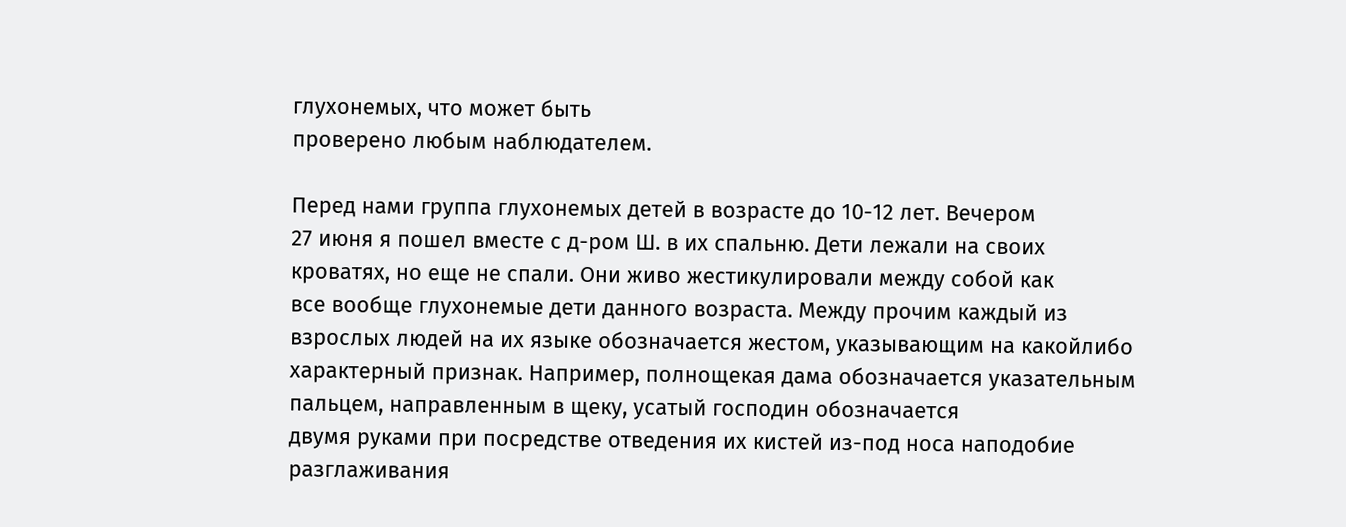глухонемых, что может быть
проверено любым наблюдателем.

Перед нами группа глухонемых детей в возрасте до 10-12 лет. Вечером
27 июня я пошел вместе с д-ром Ш. в их спальню. Дети лежали на своих
кроватях, но еще не спали. Они живо жестикулировали между собой как
все вообще глухонемые дети данного возраста. Между прочим каждый из
взрослых людей на их языке обозначается жестом, указывающим на какойлибо
характерный признак. Например, полнощекая дама обозначается указательным
пальцем, направленным в щеку, усатый господин обозначается
двумя руками при посредстве отведения их кистей из-под носа наподобие
разглаживания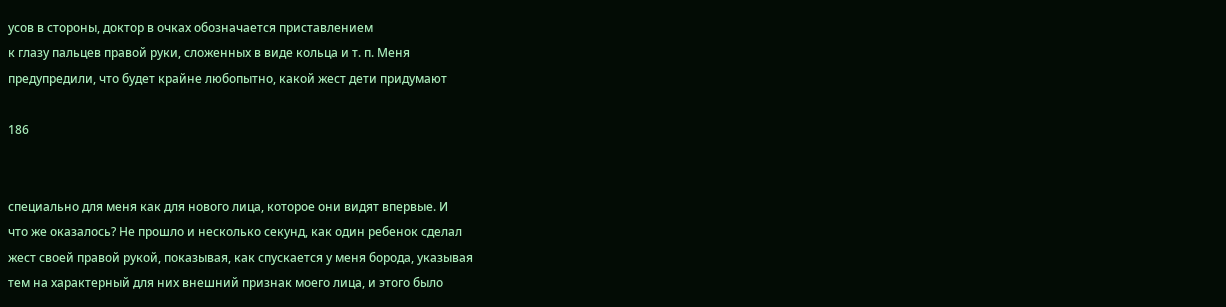усов в стороны, доктор в очках обозначается приставлением
к глазу пальцев правой руки, сложенных в виде кольца и т. п. Меня
предупредили, что будет крайне любопытно, какой жест дети придумают

186


специально для меня как для нового лица, которое они видят впервые. И
что же оказалось? Не прошло и несколько секунд, как один ребенок сделал
жест своей правой рукой, показывая, как спускается у меня борода, указывая
тем на характерный для них внешний признак моего лица, и этого было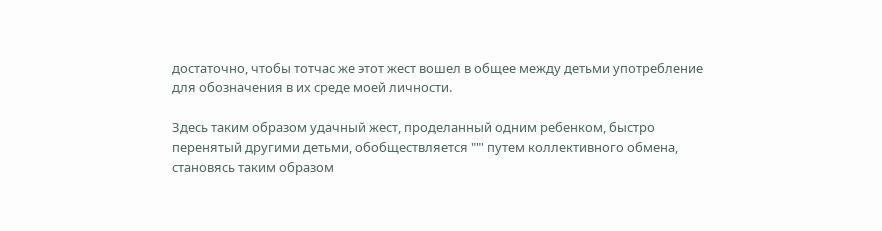достаточно, чтобы тотчас же этот жест вошел в общее между детьми употребление
для обозначения в их среде моей личности.

Здесь таким образом удачный жест, проделанный одним ребенком, быстро
перенятый другими детьми, обобществляется ""' путем коллективного обмена,
становясь таким образом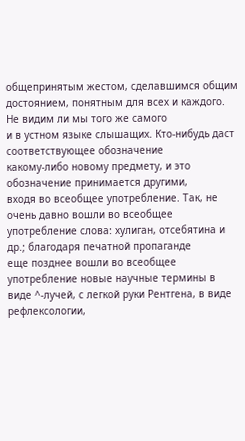общепринятым жестом, сделавшимся общим
достоянием, понятным для всех и каждого. Не видим ли мы того же самого
и в устном языке слышащих. Кто-нибудь даст соответствующее обозначение
какому-либо новому предмету, и это обозначение принимается другими,
входя во всеобщее употребление. Так, не очень давно вошли во всеобщее
употребление слова: хулиган, отсебятина и др.; благодаря печатной пропаганде
еще позднее вошли во всеобщее употребление новые научные термины в
виде ^-лучей, с легкой руки Рентгена, в виде рефлексологии,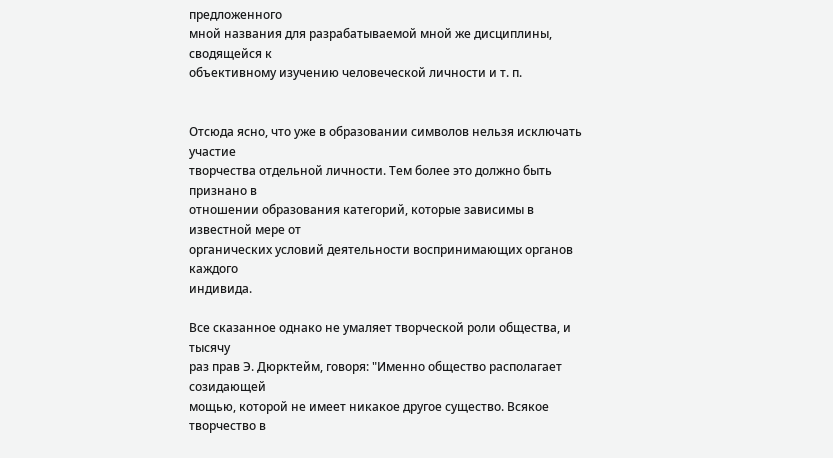предложенного
мной названия для разрабатываемой мной же дисциплины, сводящейся к
объективному изучению человеческой личности и т. п.


Отсюда ясно, что уже в образовании символов нельзя исключать участие
творчества отдельной личности. Тем более это должно быть признано в
отношении образования категорий, которые зависимы в известной мере от
органических условий деятельности воспринимающих органов каждого
индивида.

Все сказанное однако не умаляет творческой роли общества, и тысячу
раз прав Э. Дюрктейм, говоря: "Именно общество располагает созидающей
мощью, которой не имеет никакое другое существо. Всякое творчество в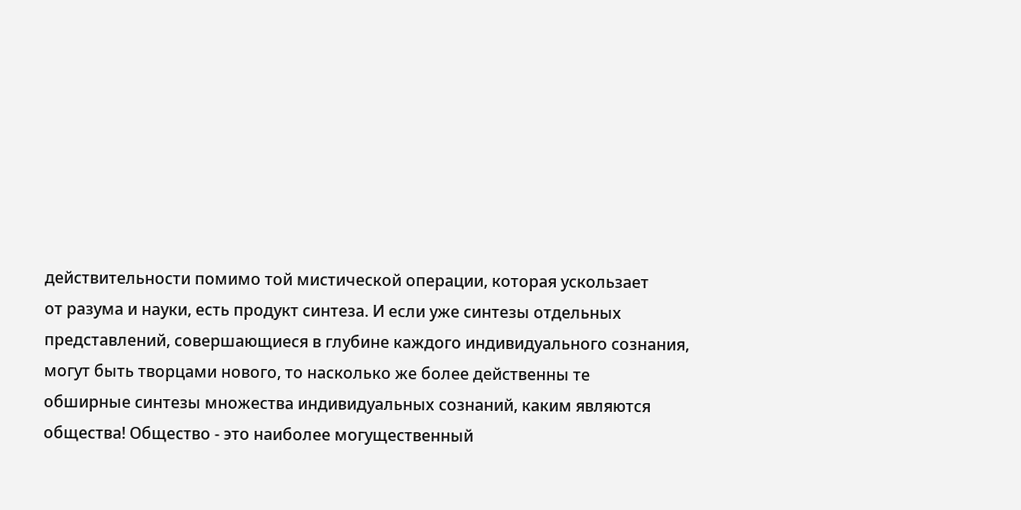действительности помимо той мистической операции, которая ускользает
от разума и науки, есть продукт синтеза. И если уже синтезы отдельных
представлений, совершающиеся в глубине каждого индивидуального сознания,
могут быть творцами нового, то насколько же более действенны те
обширные синтезы множества индивидуальных сознаний, каким являются
общества! Общество - это наиболее могущественный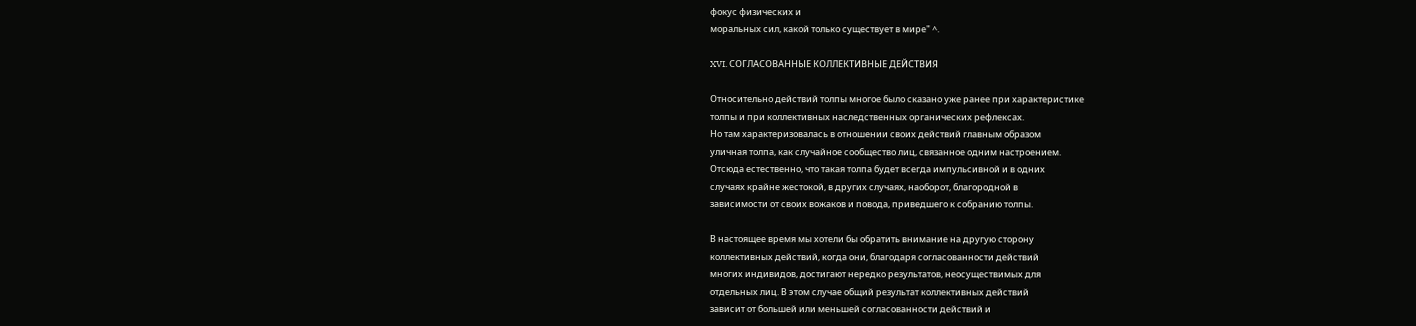фокус физических и
моральных сил, какой только существует в мире" ^.

XVI. СОГЛАСОВАННЫЕ КОЛЛЕКТИВНЫЕ ДЕЙСТВИЯ

Относительно действий толпы многое было сказано уже ранее при характеристике
толпы и при коллективных наследственных органических рефлексах.
Но там характеризовалась в отношении своих действий главным образом
уличная толпа, как случайное сообщество лиц, связанное одним настроением.
Отсюда естественно, что такая толпа будет всегда импульсивной и в одних
случаях крайне жестокой, в других случаях, наоборот, благородной в
зависимости от своих вожаков и повода, приведшего к собранию толпы.

В настоящее время мы хотели бы обратить внимание на другую сторону
коллективных действий, когда они, благодаря согласованности действий
многих индивидов, достигают нередко результатов, неосуществимых для
отдельных лиц. В этом случае общий результат коллективных действий
зависит от большей или меньшей согласованности действий и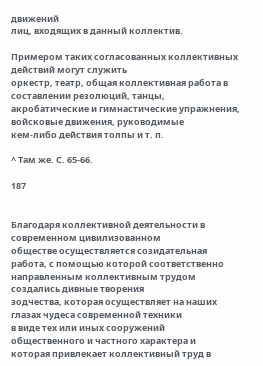движений
лиц, входящих в данный коллектив.

Примером таких согласованных коллективных действий могут служить
оркестр, театр, общая коллективная работа в составлении резолюций, танцы,
акробатические и гимнастические упражнения, войсковые движения, руководимые
кем-либо действия толпы и т. п.

^ Там же. С. 65-66.

187


Благодаря коллективной деятельности в современном цивилизованном
обществе осуществляется созидательная работа, с помощью которой соответственно
направленным коллективным трудом создались дивные творения
зодчества, которая осуществляет на наших глазах чудеса современной техники
в виде тех или иных сооружений общественного и частного характера и
которая привлекает коллективный труд в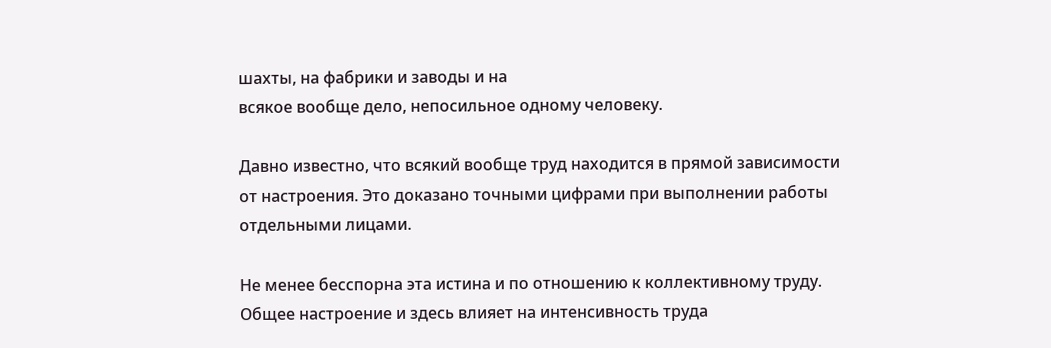шахты, на фабрики и заводы и на
всякое вообще дело, непосильное одному человеку.

Давно известно, что всякий вообще труд находится в прямой зависимости
от настроения. Это доказано точными цифрами при выполнении работы
отдельными лицами.

Не менее бесспорна эта истина и по отношению к коллективному труду.
Общее настроение и здесь влияет на интенсивность труда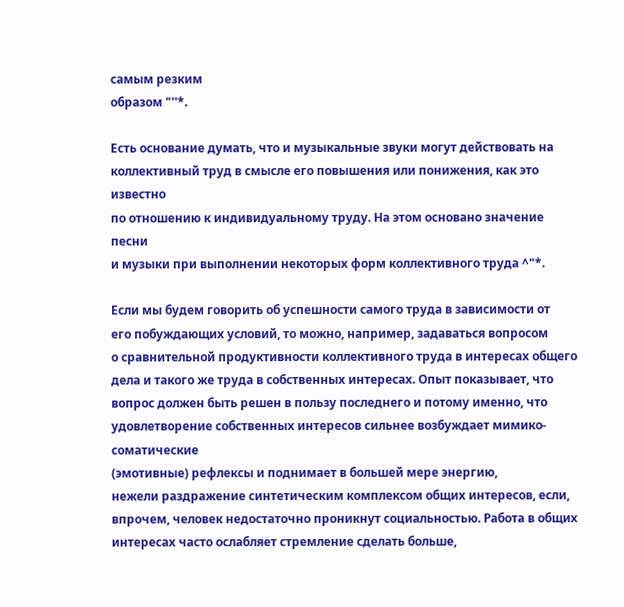самым резким
образом "''*.

Есть основание думать, что и музыкальные звуки могут действовать на
коллективный труд в смысле его повышения или понижения, как это известно
по отношению к индивидуальному труду. На этом основано значение песни
и музыки при выполнении некоторых форм коллективного труда ^"*.

Если мы будем говорить об успешности самого труда в зависимости от
его побуждающих условий, то можно, например, задаваться вопросом
о сравнительной продуктивности коллективного труда в интересах общего
дела и такого же труда в собственных интересах. Опыт показывает, что
вопрос должен быть решен в пользу последнего и потому именно, что
удовлетворение собственных интересов сильнее возбуждает мимико-соматические
(эмотивные) рефлексы и поднимает в большей мере энергию,
нежели раздражение синтетическим комплексом общих интересов, если,
впрочем, человек недостаточно проникнут социальностью. Работа в общих
интересах часто ослабляет стремление сделать больше,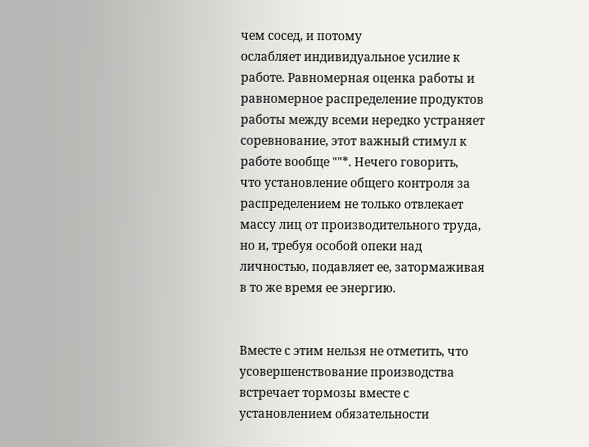чем сосед, и потому
ослабляет индивидуальное усилие к работе. Равномерная оценка работы и
равномерное распределение продуктов работы между всеми нередко устраняет
соревнование, этот важный стимул к работе вообще ""*. Нечего говорить,
что установление общего контроля за распределением не только отвлекает
массу лиц от производительного труда, но и, требуя особой опеки над
личностью, подавляет ее, затормаживая в то же время ее энергию.


Вместе с этим нельзя не отметить, что усовершенствование производства
встречает тормозы вместе с установлением обязательности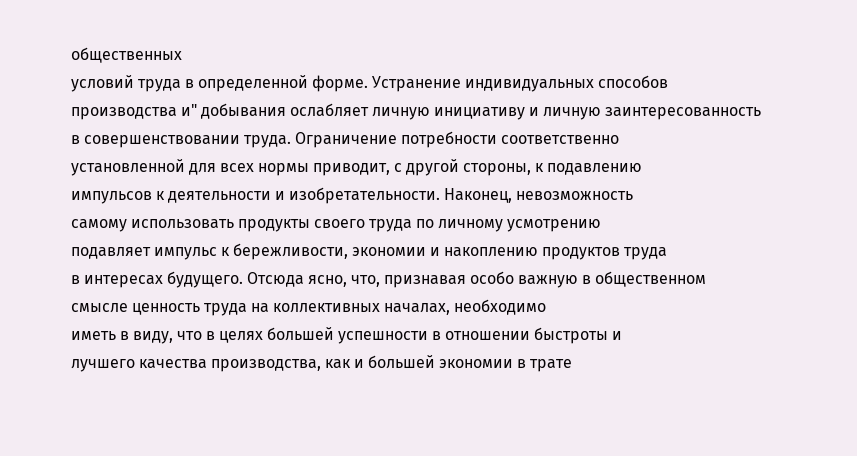общественных
условий труда в определенной форме. Устранение индивидуальных способов
производства и" добывания ослабляет личную инициативу и личную заинтересованность
в совершенствовании труда. Ограничение потребности соответственно
установленной для всех нормы приводит, с другой стороны, к подавлению
импульсов к деятельности и изобретательности. Наконец, невозможность
самому использовать продукты своего труда по личному усмотрению
подавляет импульс к бережливости, экономии и накоплению продуктов труда
в интересах будущего. Отсюда ясно, что, признавая особо важную в общественном
смысле ценность труда на коллективных началах, необходимо
иметь в виду, что в целях большей успешности в отношении быстроты и
лучшего качества производства, как и большей экономии в трате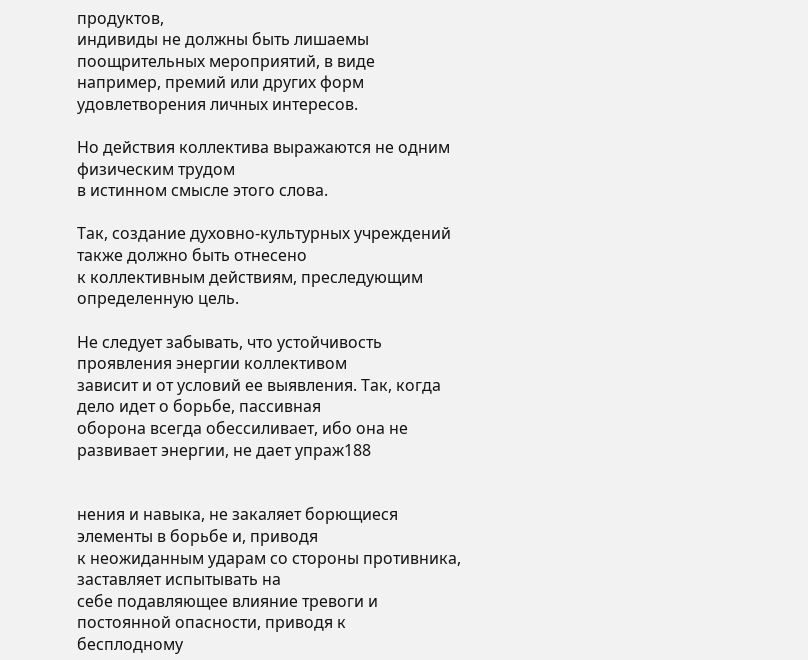продуктов,
индивиды не должны быть лишаемы поощрительных мероприятий, в виде
например, премий или других форм удовлетворения личных интересов.

Но действия коллектива выражаются не одним физическим трудом
в истинном смысле этого слова.

Так, создание духовно-культурных учреждений также должно быть отнесено
к коллективным действиям, преследующим определенную цель.

Не следует забывать, что устойчивость проявления энергии коллективом
зависит и от условий ее выявления. Так, когда дело идет о борьбе, пассивная
оборона всегда обессиливает, ибо она не развивает энергии, не дает упраж188


нения и навыка, не закаляет борющиеся элементы в борьбе и, приводя
к неожиданным ударам со стороны противника, заставляет испытывать на
себе подавляющее влияние тревоги и постоянной опасности, приводя к
бесплодному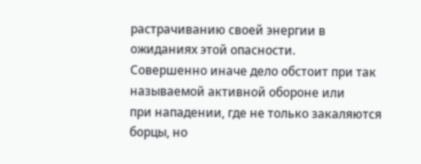растрачиванию своей энергии в ожиданиях этой опасности.
Совершенно иначе дело обстоит при так называемой активной обороне или
при нападении, где не только закаляются борцы, но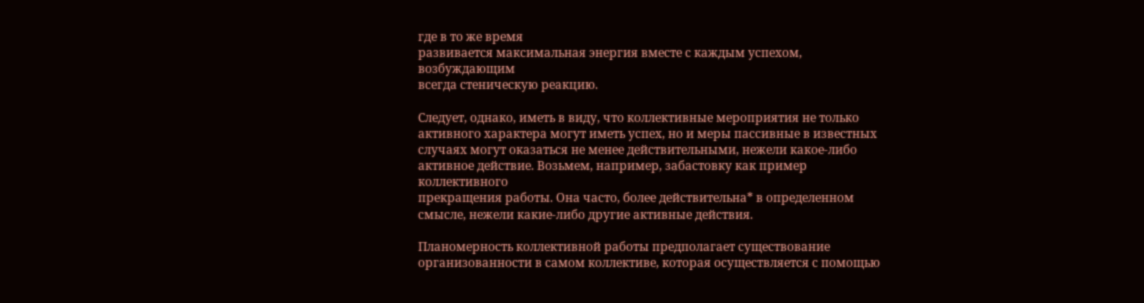где в то же время
развивается максимальная энергия вместе с каждым успехом, возбуждающим
всегда стеническую реакцию.

Следует, однако, иметь в виду, что коллективные мероприятия не только
активного характера могут иметь успех, но и меры пассивные в известных
случаях могут оказаться не менее действительными, нежели какое-либо
активное действие. Возьмем, например, забастовку как пример коллективного
прекращения работы. Она часто, более действительна* в определенном
смысле, нежели какие-либо другие активные действия.

Планомерность коллективной работы предполагает существование
организованности в самом коллективе, которая осуществляется с помощью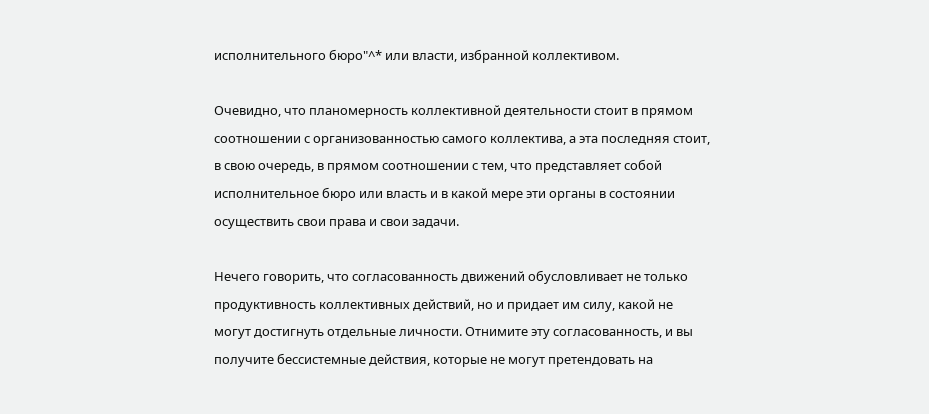исполнительного бюро"^* или власти, избранной коллективом.

Очевидно, что планомерность коллективной деятельности стоит в прямом
соотношении с организованностью самого коллектива, а эта последняя стоит,
в свою очередь, в прямом соотношении с тем, что представляет собой
исполнительное бюро или власть и в какой мере эти органы в состоянии
осуществить свои права и свои задачи.

Нечего говорить, что согласованность движений обусловливает не только
продуктивность коллективных действий, но и придает им силу, какой не
могут достигнуть отдельные личности. Отнимите эту согласованность, и вы
получите бессистемные действия, которые не могут претендовать на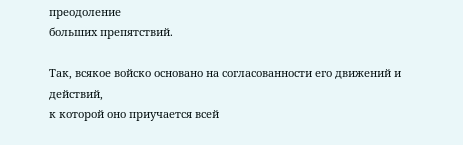преодоление
больших препятствий.

Так, всякое войско основано на согласованности его движений и действий,
к которой оно приучается всей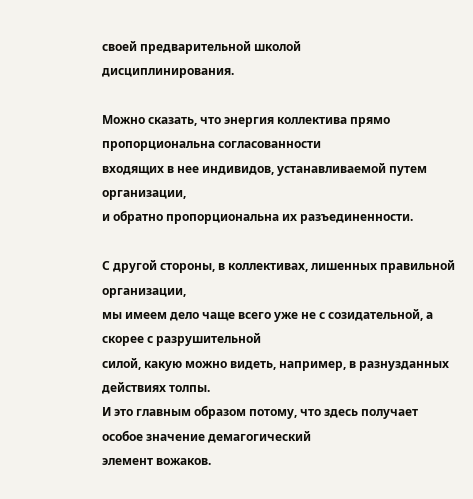своей предварительной школой
дисциплинирования.

Можно сказать, что энергия коллектива прямо пропорциональна согласованности
входящих в нее индивидов, устанавливаемой путем организации,
и обратно пропорциональна их разъединенности.

С другой стороны, в коллективах, лишенных правильной организации,
мы имеем дело чаще всего уже не с созидательной, а скорее с разрушительной
силой, какую можно видеть, например, в разнузданных действиях толпы.
И это главным образом потому, что здесь получает особое значение демагогический
элемент вожаков.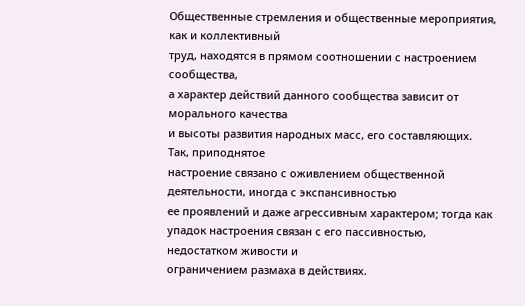Общественные стремления и общественные мероприятия, как и коллективный
труд, находятся в прямом соотношении с настроением сообщества,
а характер действий данного сообщества зависит от морального качества
и высоты развития народных масс, его составляющих. Так, приподнятое
настроение связано с оживлением общественной деятельности, иногда с экспансивностью
ее проявлений и даже агрессивным характером; тогда как
упадок настроения связан с его пассивностью, недостатком живости и
ограничением размаха в действиях.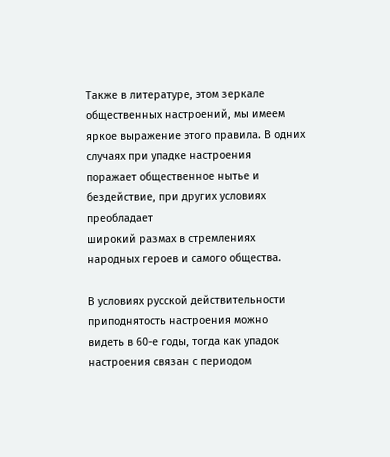Также в литературе, этом зеркале общественных настроений, мы имеем
яркое выражение этого правила. В одних случаях при упадке настроения
поражает общественное нытье и бездействие, при других условиях преобладает
широкий размах в стремлениях народных героев и самого общества.

В условиях русской действительности приподнятость настроения можно
видеть в 60-е годы, тогда как упадок настроения связан с периодом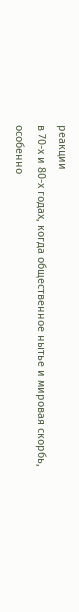реакции
в 70-х и 80-х годах, когда общественное нытье и мировая скорбь, особенно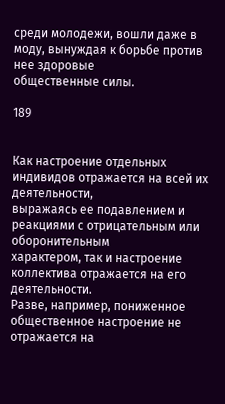среди молодежи, вошли даже в моду, вынуждая к борьбе против нее здоровые
общественные силы.

189


Как настроение отдельных индивидов отражается на всей их деятельности,
выражаясь ее подавлением и реакциями с отрицательным или оборонительным
характером, так и настроение коллектива отражается на его деятельности.
Разве, например, пониженное общественное настроение не отражается на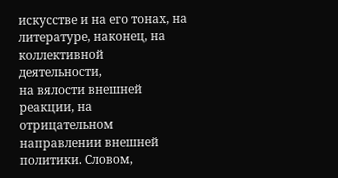искусстве и на его тонах, на литературе, наконец, на коллективной деятельности,
на вялости внешней реакции, на отрицательном направлении внешней
политики. Словом,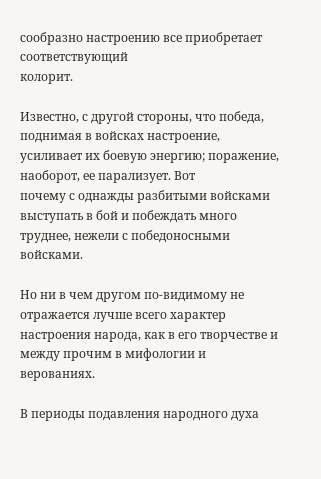сообразно настроению все приобретает соответствующий
колорит.

Известно, с другой стороны, что победа, поднимая в войсках настроение,
усиливает их боевую энергию; поражение, наоборот, ее парализует. Вот
почему с однажды разбитыми войсками выступать в бой и побеждать много
труднее, нежели с победоносными войсками.

Но ни в чем другом по-видимому не отражается лучше всего характер
настроения народа, как в его творчестве и между прочим в мифологии и
верованиях.

В периоды подавления народного духа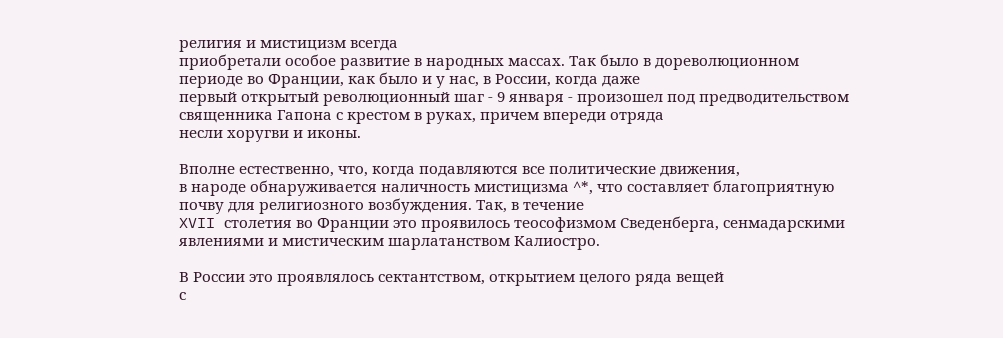религия и мистицизм всегда
приобретали особое развитие в народных массах. Так было в дореволюционном
периоде во Франции, как было и у нас, в России, когда даже
первый открытый революционный шаг - 9 января - произошел под предводительством
священника Гапона с крестом в руках, причем впереди отряда
несли хоругви и иконы.

Вполне естественно, что, когда подавляются все политические движения,
в народе обнаруживается наличность мистицизма ^*, что составляет благоприятную
почву для религиозного возбуждения. Так, в течение
XVII столетия во Франции это проявилось теософизмом Сведенберга, сенмадарскими
явлениями и мистическим шарлатанством Калиостро.

В России это проявлялось сектантством, открытием целого ряда вещей
с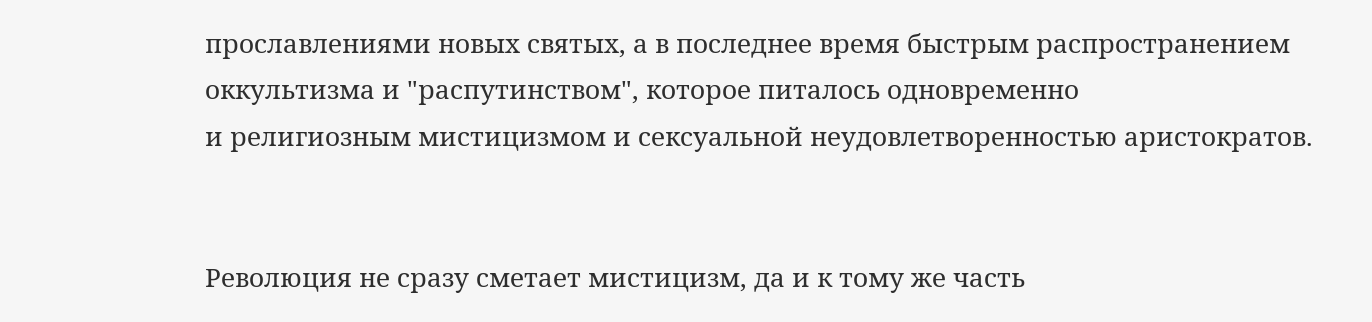прославлениями новых святых, а в последнее время быстрым распространением
оккультизма и "распутинством", которое питалось одновременно
и религиозным мистицизмом и сексуальной неудовлетворенностью аристократов.


Революция не сразу сметает мистицизм, да и к тому же часть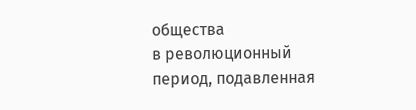общества
в революционный период, подавленная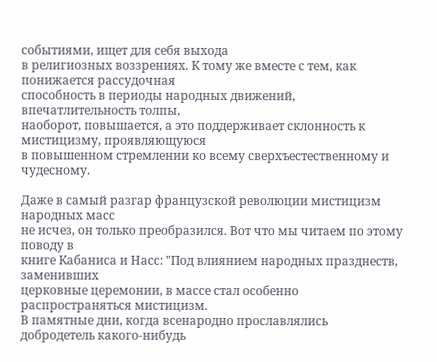событиями, ищет для себя выхода
в религиозных воззрениях. К тому же вместе с тем, как понижается рассудочная
способность в периоды народных движений, впечатлительность толпы,
наоборот, повышается, а это поддерживает склонность к мистицизму, проявляющуюся
в повышенном стремлении ко всему сверхъестественному и
чудесному.

Даже в самый разгар французской революции мистицизм народных масс
не исчез, он только преобразился. Вот что мы читаем по этому поводу в
книге Кабаниса и Насс: "Под влиянием народных празднеств, заменивших
церковные церемонии, в массе стал особенно распространяться мистицизм.
В памятные дни, когда всенародно прославлялись добродетель какого-нибудь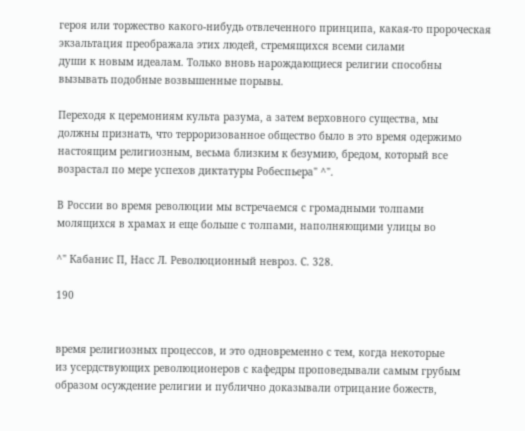героя или торжество какого-нибудь отвлеченного принципа, какая-то пророческая
экзальтация преображала этих людей, стремящихся всеми силами
души к новым идеалам. Только вновь нарождающиеся религии способны
вызывать подобные возвышенные порывы.

Переходя к церемониям культа разума, а затем верховного существа, мы
должны признать, что терроризованное общество было в это время одержимо
настоящим религиозным, весьма близким к безумию, бредом, который все
возрастал по мере успехов диктатуры Робеспьера" ^".

В России во время революции мы встречаемся с громадными толпами
молящихся в храмах и еще больше с толпами, наполняющими улицы во

^" Кабанис П, Насс Л. Революционный невроз. С. 328.

190


время религиозных процессов, и это одновременно с тем, когда некоторые
из усердствующих революционеров с кафедры проповедывали самым грубым
образом осуждение религии и публично доказывали отрицание божеств,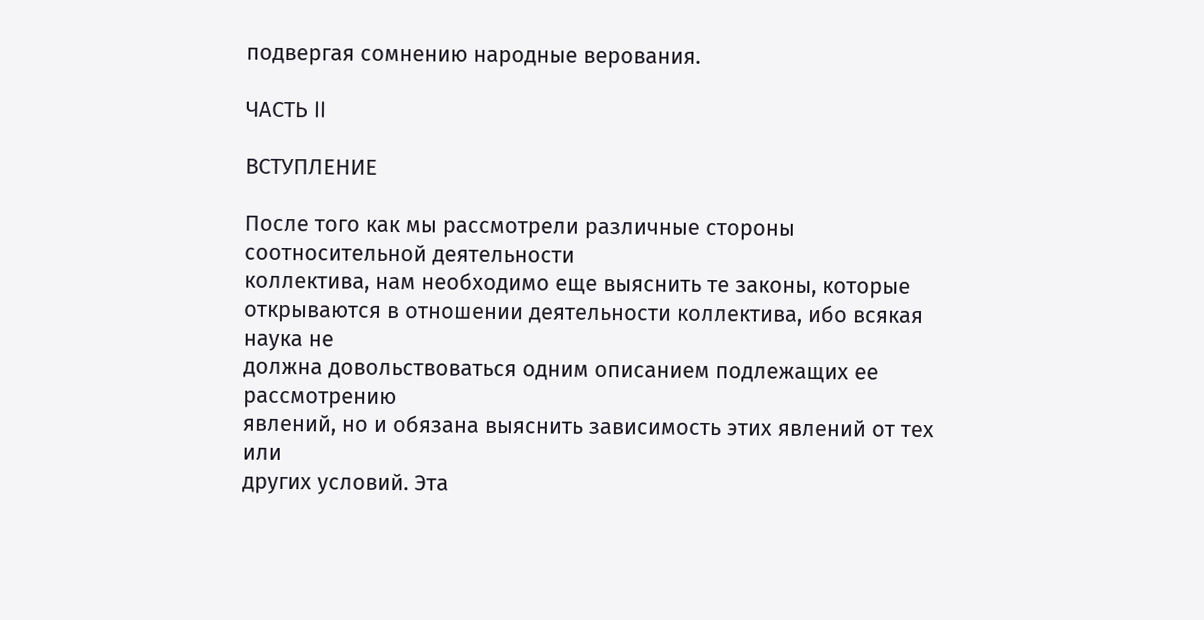подвергая сомнению народные верования.

ЧАСТЬ II

ВСТУПЛЕНИЕ

После того как мы рассмотрели различные стороны соотносительной деятельности
коллектива, нам необходимо еще выяснить те законы, которые
открываются в отношении деятельности коллектива, ибо всякая наука не
должна довольствоваться одним описанием подлежащих ее рассмотрению
явлений, но и обязана выяснить зависимость этих явлений от тех или
других условий. Эта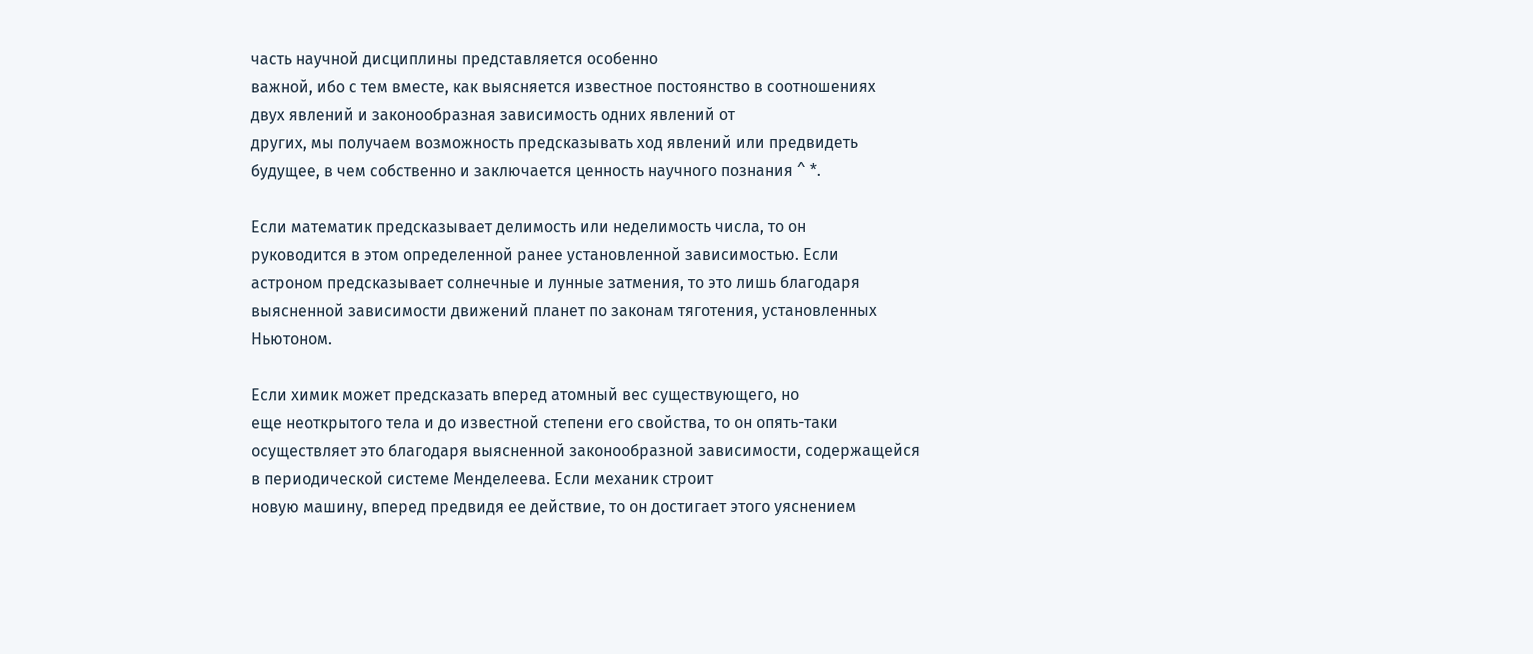часть научной дисциплины представляется особенно
важной, ибо с тем вместе, как выясняется известное постоянство в соотношениях
двух явлений и законообразная зависимость одних явлений от
других, мы получаем возможность предсказывать ход явлений или предвидеть
будущее, в чем собственно и заключается ценность научного познания ^ *.

Если математик предсказывает делимость или неделимость числа, то он
руководится в этом определенной ранее установленной зависимостью. Если
астроном предсказывает солнечные и лунные затмения, то это лишь благодаря
выясненной зависимости движений планет по законам тяготения, установленных
Ньютоном.

Если химик может предсказать вперед атомный вес существующего, но
еще неоткрытого тела и до известной степени его свойства, то он опять-таки
осуществляет это благодаря выясненной законообразной зависимости, содержащейся
в периодической системе Менделеева. Если механик строит
новую машину, вперед предвидя ее действие, то он достигает этого уяснением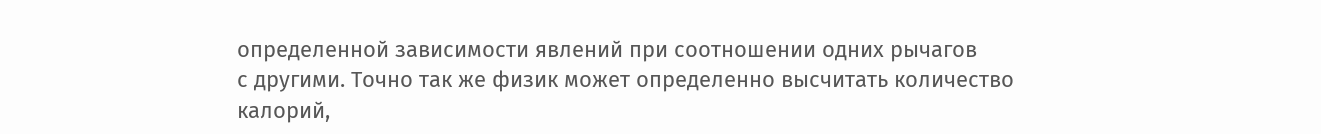определенной зависимости явлений при соотношении одних рычагов
с другими. Точно так же физик может определенно высчитать количество
калорий,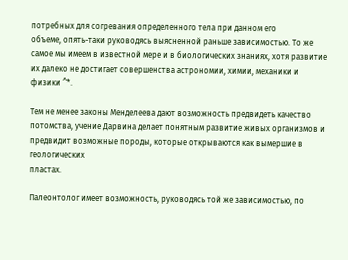потребных для согревания определенного тела при данном его
объеме, опять-таки руководясь выясненной раньше зависимостью. То же
самое мы имеем в известной мере и в биологических знаниях, хотя развитие
их далеко не достигает совершенства астрономии, химии, механики и
физики ^*.

Тем не менее законы Менделеева дают возможность предвидеть качество
потомства, учение Дарвина делает понятным развитие живых организмов и
предвидит возможные породы, которые открываются как вымершие в геологических
пластах.

Палеонтолог имеет возможность, руководясь той же зависимостью, по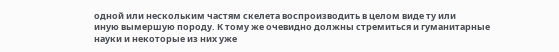одной или нескольким частям скелета воспроизводить в целом виде ту или
иную вымершую породу. К тому же очевидно должны стремиться и гуманитарные
науки и некоторые из них уже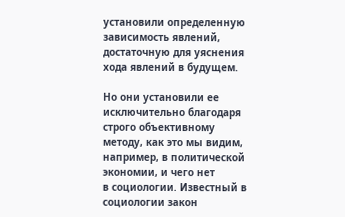установили определенную
зависимость явлений, достаточную для уяснения хода явлений в будущем.

Но они установили ее исключительно благодаря строго объективному
методу, как это мы видим, например, в политической экономии, и чего нет
в социологии. Известный в социологии закон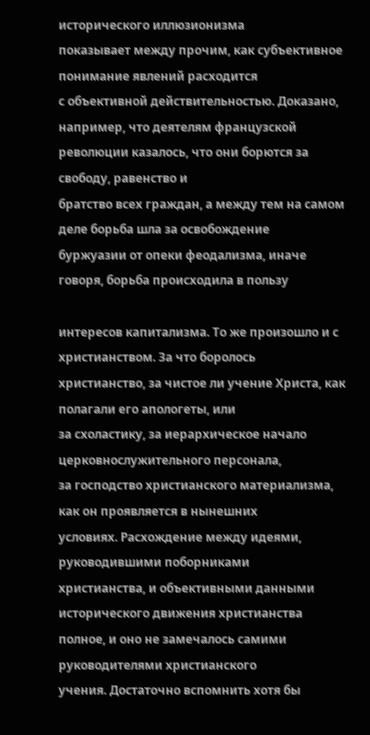исторического иллюзионизма
показывает между прочим, как субъективное понимание явлений расходится
с объективной действительностью. Доказано, например, что деятелям французской
революции казалось, что они борются за свободу, равенство и
братство всех граждан, а между тем на самом деле борьба шла за освобождение
буржуазии от опеки феодализма, иначе говоря, борьба происходила в пользу

интересов капитализма. То же произошло и с христианством. За что боролось
христианство, за чистое ли учение Христа, как полагали его апологеты, или
за схоластику, за иерархическое начало церковнослужительного персонала,
за господство христианского материализма, как он проявляется в нынешних
условиях. Расхождение между идеями, руководившими поборниками
христианства, и объективными данными исторического движения христианства
полное, и оно не замечалось самими руководителями христианского
учения. Достаточно вспомнить хотя бы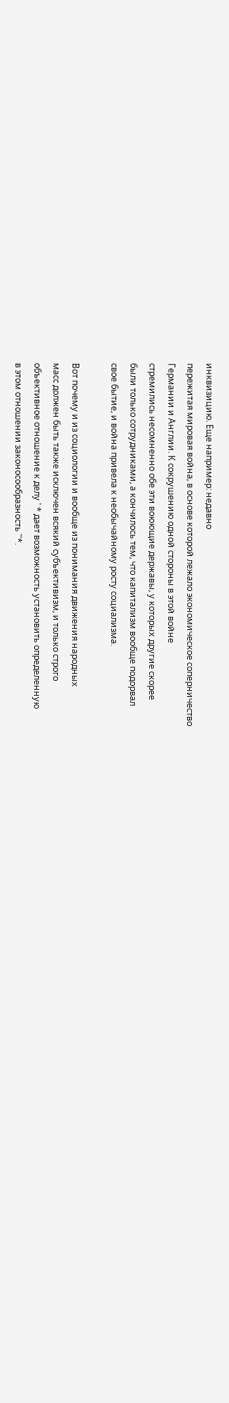инквизицию. Еще например: недавно
пережитая мировая война, в основе которой лежало экономическое соперничество
Германии и Англии. К сокрушению одной стороны в этой войне
стремились несомненно обе эти воюющие державы, у которых другие скорее
были только сотрудниками, а кончилось тем, что капитализм вообще подорвал
свое бытие, и война привела к необычайному росту социализма.

Вот почему и из социологии и вообще из понимания движения народных
масс должен быть также исключен всякий субъективизм, и только строго
объективное отношение к делу ' * дает возможность установить определенную
в этом отношении законосообразность ''*.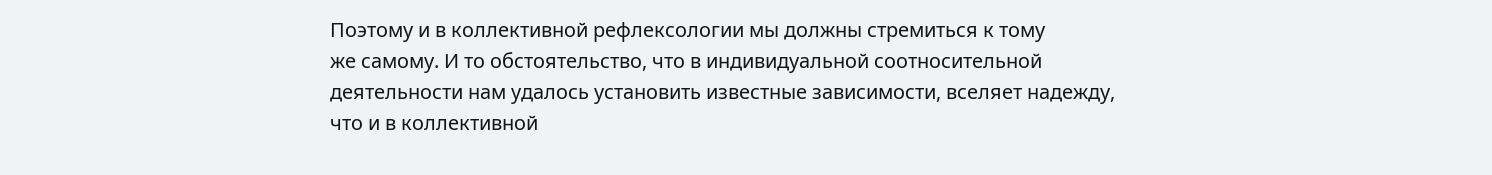Поэтому и в коллективной рефлексологии мы должны стремиться к тому
же самому. И то обстоятельство, что в индивидуальной соотносительной
деятельности нам удалось установить известные зависимости, вселяет надежду,
что и в коллективной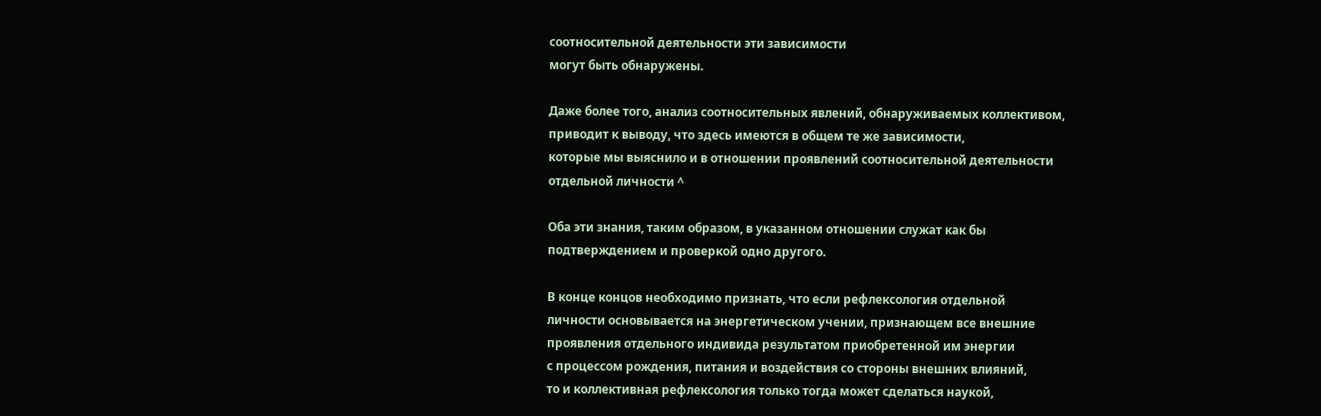соотносительной деятельности эти зависимости
могут быть обнаружены.

Даже более того, анализ соотносительных явлений, обнаруживаемых коллективом,
приводит к выводу, что здесь имеются в общем те же зависимости,
которые мы выяснило и в отношении проявлений соотносительной деятельности
отдельной личности ^

Оба эти знания, таким образом, в указанном отношении служат как бы
подтверждением и проверкой одно другого.

В конце концов необходимо признать, что если рефлексология отдельной
личности основывается на энергетическом учении, признающем все внешние
проявления отдельного индивида результатом приобретенной им энергии
с процессом рождения, питания и воздействия со стороны внешних влияний,
то и коллективная рефлексология только тогда может сделаться наукой,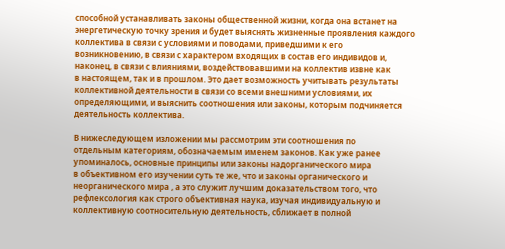способной устанавливать законы общественной жизни, когда она встанет на
энергетическую точку зрения и будет выяснять жизненные проявления каждого
коллектива в связи с условиями и поводами, приведшими к его
возникновению, в связи с характером входящих в состав его индивидов и,
наконец, в связи с влияниями, воздействовавшими на коллектив извне как
в настоящем, так и в прошлом. Это дает возможность учитывать результаты
коллективной деятельности в связи со всеми внешними условиями, их
определяющими, и выяснить соотношения или законы, которым подчиняется
деятельность коллектива.

В нижеследующем изложении мы рассмотрим эти соотношения по
отдельным категориям, обозначаемым именем законов. Как уже ранее
упоминалось, основные принципы или законы надорганического мира
в объективном его изучении суть те же, что и законы органического и
неорганического мира , а это служит лучшим доказательством того, что
рефлексология как строго объективная наука, изучая индивидуальную и
коллективную соотносительную деятельность, сближает в полной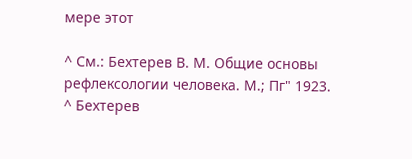мере этот

^ См.: Бехтерев В. М. Общие основы рефлексологии человека. М.; Пг" 1923.
^ Бехтерев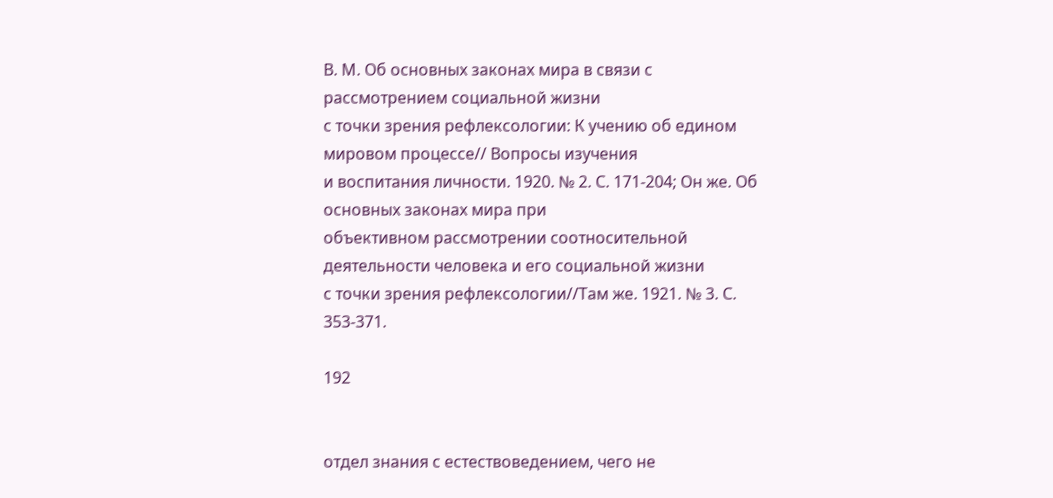В. М. Об основных законах мира в связи с рассмотрением социальной жизни
с точки зрения рефлексологии: К учению об едином мировом процессе// Вопросы изучения
и воспитания личности. 1920. № 2. С. 171-204; Он же. Об основных законах мира при
объективном рассмотрении соотносительной деятельности человека и его социальной жизни
с точки зрения рефлексологии//Там же. 1921. № 3. С. 353-371.

192


отдел знания с естествоведением, чего не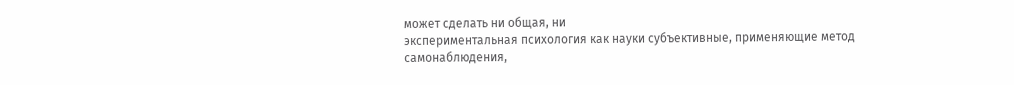может сделать ни общая, ни
экспериментальная психология как науки субъективные, применяющие метод
самонаблюдения,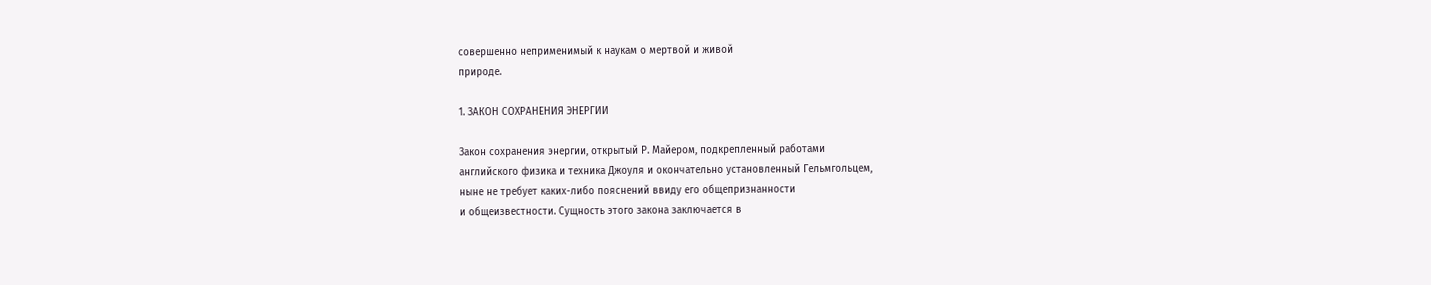совершенно неприменимый к наукам о мертвой и живой
природе.

1. ЗАКОН СОХРАНЕНИЯ ЭНЕРГИИ

Закон сохранения энергии, открытый Р. Майером, подкрепленный работами
английского физика и техника Джоуля и окончательно установленный Гельмгольцем,
ныне не требует каких-либо пояснений ввиду его общепризнанности
и общеизвестности. Сущность этого закона заключается в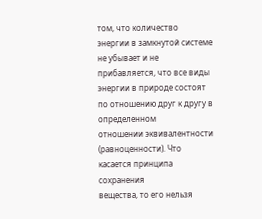том, что количество
энергии в замкнутой системе не убывает и не прибавляется, что все виды
энергии в природе состоят по отношению друг к другу в определенном
отношении эквивалентности (равноценности). Что касается принципа сохранения
вещества, то его нельзя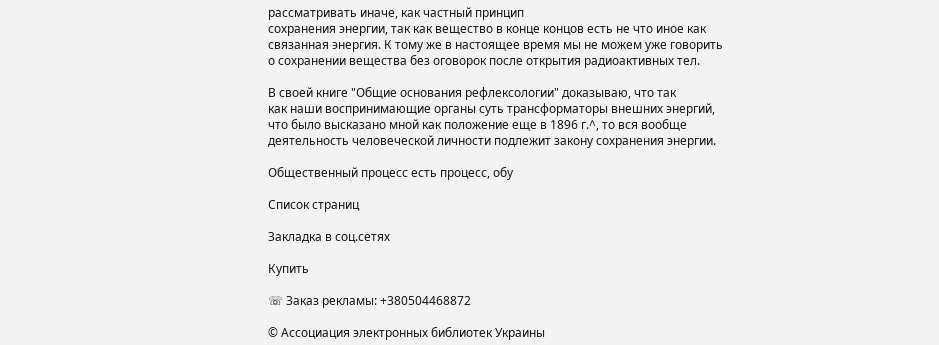рассматривать иначе, как частный принцип
сохранения энергии, так как вещество в конце концов есть не что иное как
связанная энергия. К тому же в настоящее время мы не можем уже говорить
о сохранении вещества без оговорок после открытия радиоактивных тел.

В своей книге "Общие основания рефлексологии" доказываю, что так
как наши воспринимающие органы суть трансформаторы внешних энергий,
что было высказано мной как положение еще в 1896 г.^, то вся вообще
деятельность человеческой личности подлежит закону сохранения энергии.

Общественный процесс есть процесс, обу

Список страниц

Закладка в соц.сетях

Купить

☏ Заказ рекламы: +380504468872

© Ассоциация электронных библиотек Украины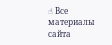☝ Все материалы сайта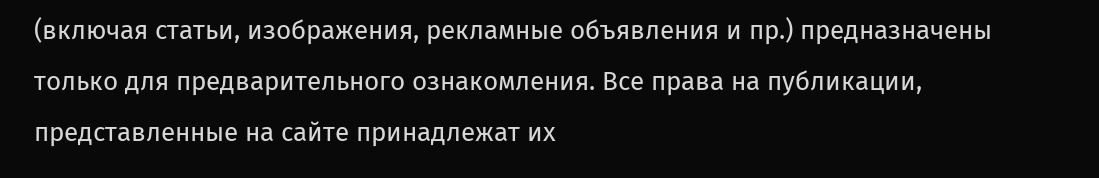(включая статьи, изображения, рекламные объявления и пр.) предназначены только для предварительного ознакомления. Все права на публикации, представленные на сайте принадлежат их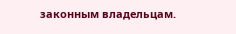законным владельцам.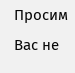Просим Вас не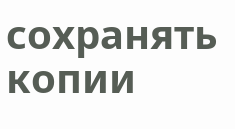сохранять копии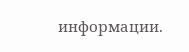информации.